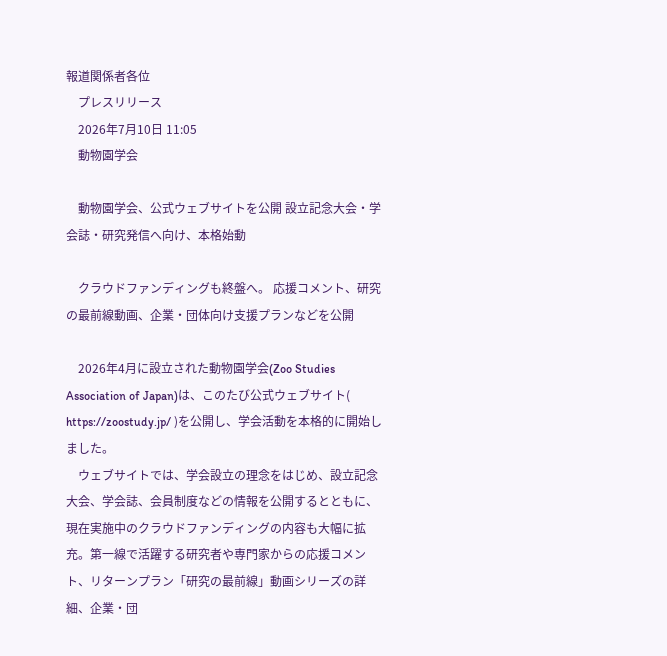報道関係者各位
    プレスリリース
    2026年7月10日 11:05
    動物園学会

    動物園学会、公式ウェブサイトを公開 設立記念大会・学会誌・研究発信へ向け、本格始動

    クラウドファンディングも終盤へ。 応援コメント、研究の最前線動画、企業・団体向け支援プランなどを公開

    2026年4月に設立された動物園学会(Zoo Studies Association of Japan)は、このたび公式ウェブサイト( https://zoostudy.jp/ )を公開し、学会活動を本格的に開始しました。
    ウェブサイトでは、学会設立の理念をはじめ、設立記念大会、学会誌、会員制度などの情報を公開するとともに、現在実施中のクラウドファンディングの内容も大幅に拡充。第一線で活躍する研究者や専門家からの応援コメント、リターンプラン「研究の最前線」動画シリーズの詳細、企業・団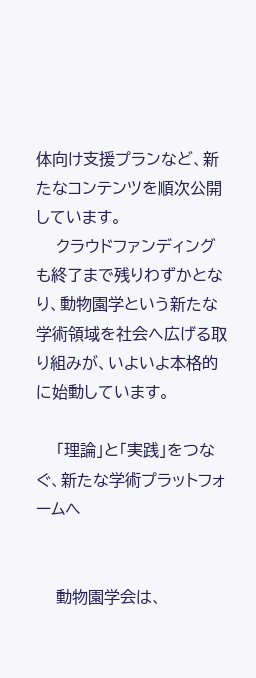体向け支援プランなど、新たなコンテンツを順次公開しています。
    クラウドファンディングも終了まで残りわずかとなり、動物園学という新たな学術領域を社会へ広げる取り組みが、いよいよ本格的に始動しています。

    「理論」と「実践」をつなぐ、新たな学術プラットフォームへ


    動物園学会は、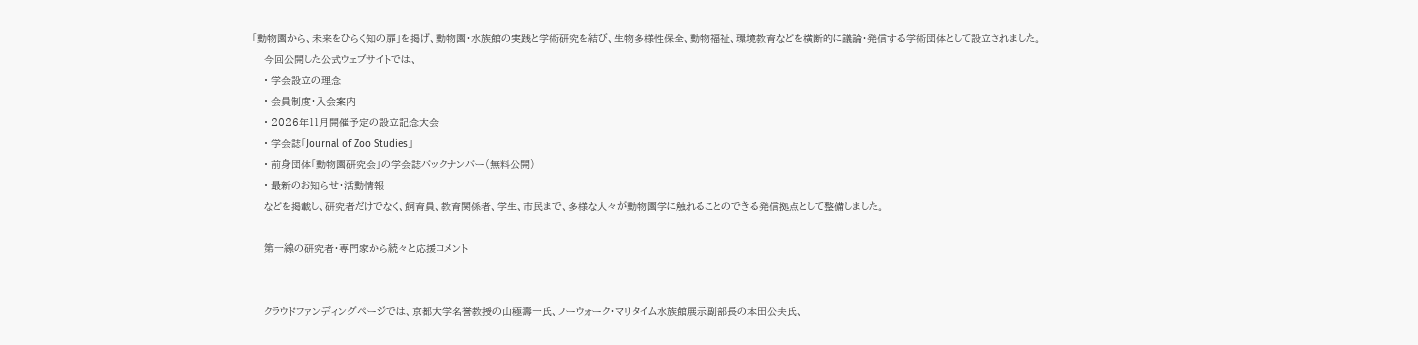「動物園から、未来をひらく知の扉」を掲げ、動物園・水族館の実践と学術研究を結び、生物多様性保全、動物福祉、環境教育などを横断的に議論・発信する学術団体として設立されました。
    今回公開した公式ウェブサイトでは、
    • 学会設立の理念
    • 会員制度・入会案内
    • 2026年11月開催予定の設立記念大会
    • 学会誌「Journal of Zoo Studies」
    • 前身団体「動物園研究会」の学会誌バックナンバー(無料公開)
    • 最新のお知らせ・活動情報
    などを掲載し、研究者だけでなく、飼育員、教育関係者、学生、市民まで、多様な人々が動物園学に触れることのできる発信拠点として整備しました。

    第一線の研究者・専門家から続々と応援コメント


    クラウドファンディングページでは、京都大学名誉教授の山極壽一氏、ノーウォーク・マリタイム水族館展示副部長の本田公夫氏、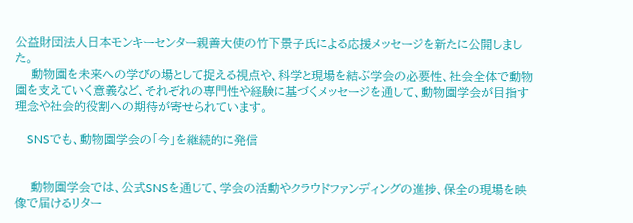公益財団法人日本モンキーセンター親善大使の竹下景子氏による応援メッセージを新たに公開しました。
    動物園を未来への学びの場として捉える視点や、科学と現場を結ぶ学会の必要性、社会全体で動物園を支えていく意義など、それぞれの専門性や経験に基づくメッセージを通して、動物園学会が目指す理念や社会的役割への期待が寄せられています。

    SNSでも、動物園学会の「今」を継続的に発信


    動物園学会では、公式SNSを通じて、学会の活動やクラウドファンディングの進捗、保全の現場を映像で届けるリター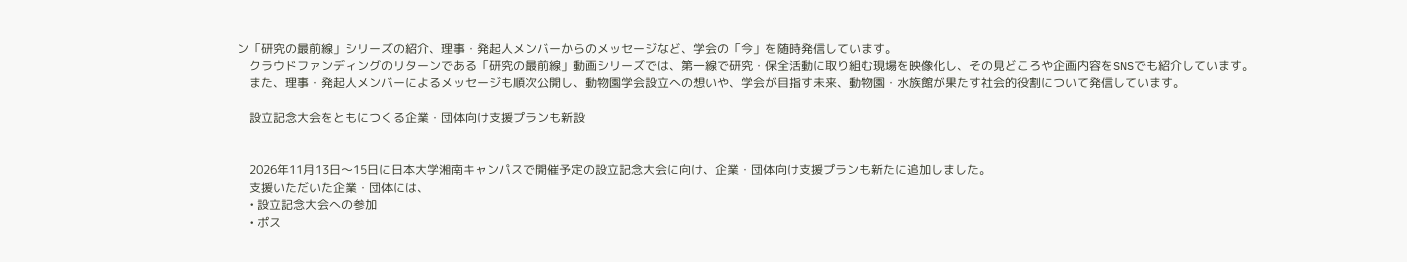ン「研究の最前線」シリーズの紹介、理事・発起人メンバーからのメッセージなど、学会の「今」を随時発信しています。
    クラウドファンディングのリターンである「研究の最前線」動画シリーズでは、第一線で研究・保全活動に取り組む現場を映像化し、その見どころや企画内容をSNSでも紹介しています。
    また、理事・発起人メンバーによるメッセージも順次公開し、動物園学会設立への想いや、学会が目指す未来、動物園・水族館が果たす社会的役割について発信しています。

    設立記念大会をともにつくる企業・団体向け支援プランも新設


    2026年11月13日〜15日に日本大学湘南キャンパスで開催予定の設立記念大会に向け、企業・団体向け支援プランも新たに追加しました。
    支援いただいた企業・団体には、
    • 設立記念大会への参加
    • ポス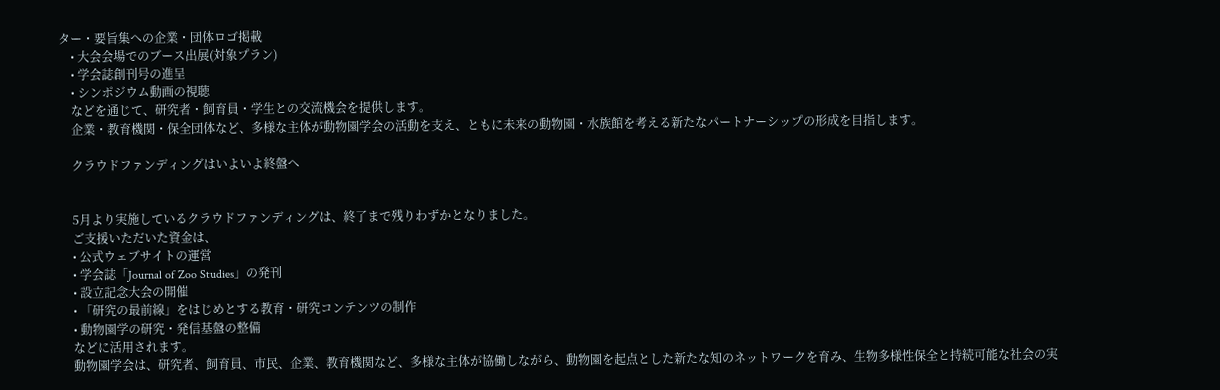ター・要旨集への企業・団体ロゴ掲載
    • 大会会場でのブース出展(対象プラン)
    • 学会誌創刊号の進呈
    • シンポジウム動画の視聴
    などを通じて、研究者・飼育員・学生との交流機会を提供します。
    企業・教育機関・保全団体など、多様な主体が動物園学会の活動を支え、ともに未来の動物園・水族館を考える新たなパートナーシップの形成を目指します。

    クラウドファンディングはいよいよ終盤へ


    5月より実施しているクラウドファンディングは、終了まで残りわずかとなりました。
    ご支援いただいた資金は、
    • 公式ウェブサイトの運営
    • 学会誌「Journal of Zoo Studies」の発刊
    • 設立記念大会の開催
    • 「研究の最前線」をはじめとする教育・研究コンテンツの制作
    • 動物園学の研究・発信基盤の整備
    などに活用されます。
    動物園学会は、研究者、飼育員、市民、企業、教育機関など、多様な主体が協働しながら、動物園を起点とした新たな知のネットワークを育み、生物多様性保全と持続可能な社会の実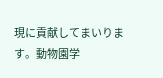現に貢献してまいります。動物園学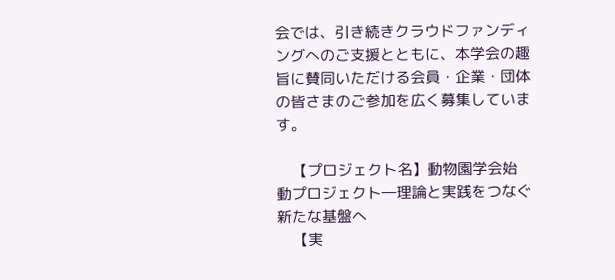会では、引き続きクラウドファンディングへのご支援とともに、本学会の趣旨に賛同いただける会員・企業・団体の皆さまのご参加を広く募集しています。

    【プロジェクト名】動物園学会始動プロジェクト―理論と実践をつなぐ新たな基盤へ
    【実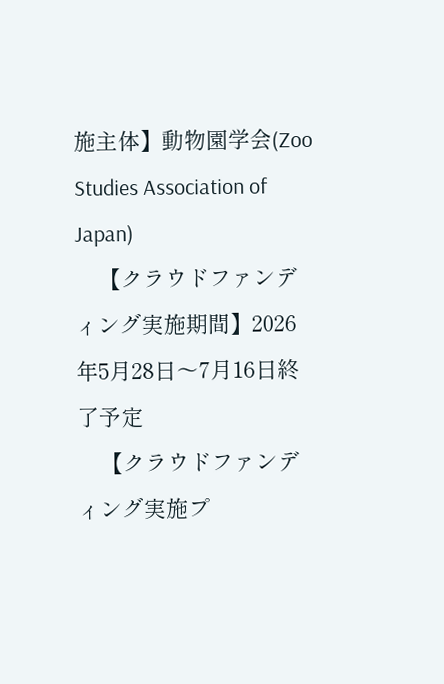施主体】動物園学会(Zoo Studies Association of Japan)
    【クラウドファンディング実施期間】2026年5月28日〜7月16日終了予定
    【クラウドファンディング実施プ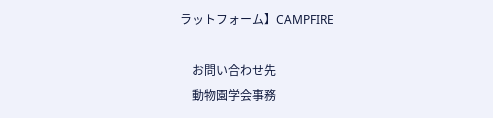ラットフォーム】CAMPFIRE

    お問い合わせ先
    動物園学会事務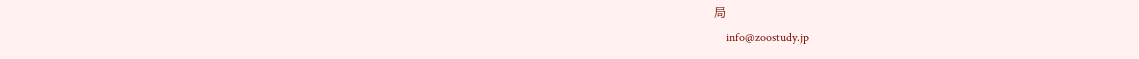局
    info@zoostudy.jp